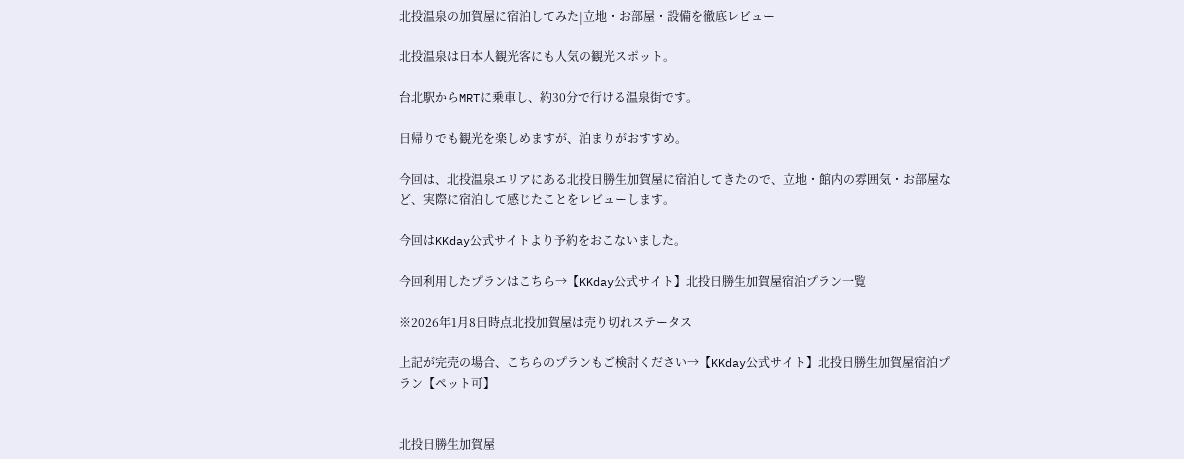北投温泉の加賀屋に宿泊してみた|立地・お部屋・設備を徹底レビュー

北投温泉は日本人観光客にも人気の観光スポット。

台北駅からMRTに乗車し、約30分で行ける温泉街です。

日帰りでも観光を楽しめますが、泊まりがおすすめ。

今回は、北投温泉エリアにある北投日勝生加賀屋に宿泊してきたので、立地・館内の雰囲気・お部屋など、実際に宿泊して感じたことをレビューします。

今回はKKday公式サイトより予約をおこないました。

今回利用したプランはこちら→【KKday公式サイト】北投日勝生加賀屋宿泊プラン一覧

※2026年1月8日時点北投加賀屋は売り切れステータス

上記が完売の場合、こちらのプランもご検討ください→【KKday公式サイト】北投日勝生加賀屋宿泊プラン【ペット可】


北投日勝生加賀屋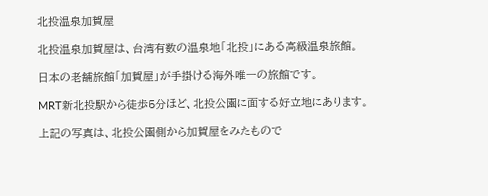北投温泉加賀屋

北投温泉加賀屋は、台湾有数の温泉地「北投」にある高級温泉旅館。

日本の老舗旅館「加賀屋」が手掛ける海外唯一の旅館です。

MRT新北投駅から徒歩5分ほど、北投公園に面する好立地にあります。

上記の写真は、北投公園側から加賀屋をみたもので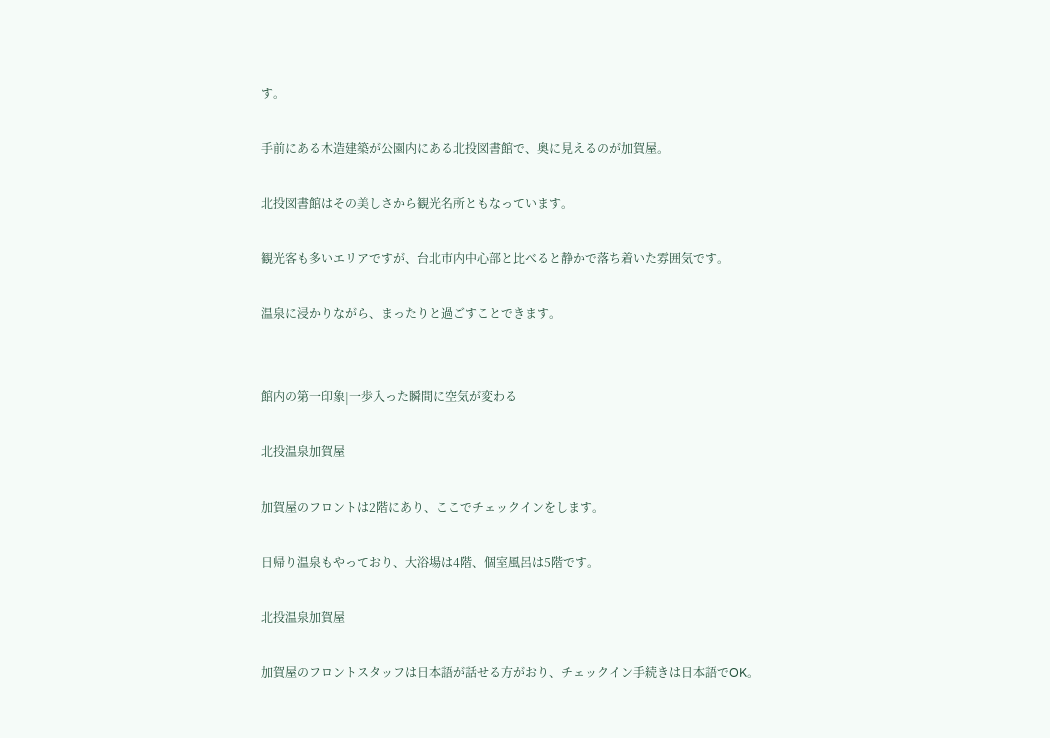す。

手前にある木造建築が公園内にある北投図書館で、奥に見えるのが加賀屋。

北投図書館はその美しさから観光名所ともなっています。

観光客も多いエリアですが、台北市内中心部と比べると静かで落ち着いた雰囲気です。

温泉に浸かりながら、まったりと過ごすことできます。


館内の第一印象|一歩入った瞬間に空気が変わる

北投温泉加賀屋

加賀屋のフロントは2階にあり、ここでチェックインをします。

日帰り温泉もやっており、大浴場は4階、個室風呂は5階です。

北投温泉加賀屋

加賀屋のフロントスタッフは日本語が話せる方がおり、チェックイン手続きは日本語でOK。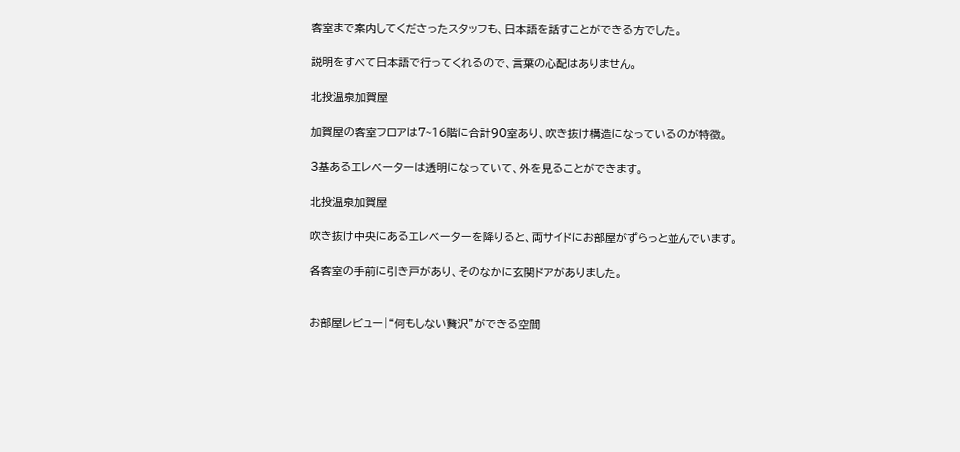客室まで案内してくださったスタッフも、日本語を話すことができる方でした。

説明をすべて日本語で行ってくれるので、言葉の心配はありません。

北投温泉加賀屋

加賀屋の客室フロアは7~16階に合計90室あり、吹き抜け構造になっているのが特徴。

3基あるエレベーターは透明になっていて、外を見ることができます。

北投温泉加賀屋

吹き抜け中央にあるエレベーターを降りると、両サイドにお部屋がずらっと並んでいます。

各客室の手前に引き戸があり、そのなかに玄関ドアがありました。


お部屋レビュー|“何もしない贅沢”ができる空間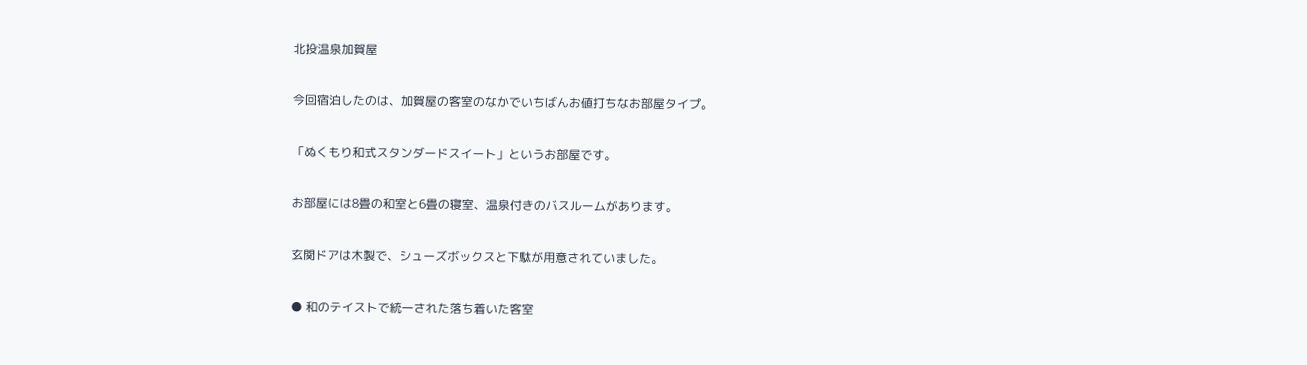北投温泉加賀屋

今回宿泊したのは、加賀屋の客室のなかでいちばんお値打ちなお部屋タイプ。

「ぬくもり和式スタンダードスイート」というお部屋です。

お部屋には8畳の和室と6畳の寝室、温泉付きのバスルームがあります。

玄関ドアは木製で、シューズボックスと下駄が用意されていました。

● 和のテイストで統一された落ち着いた客室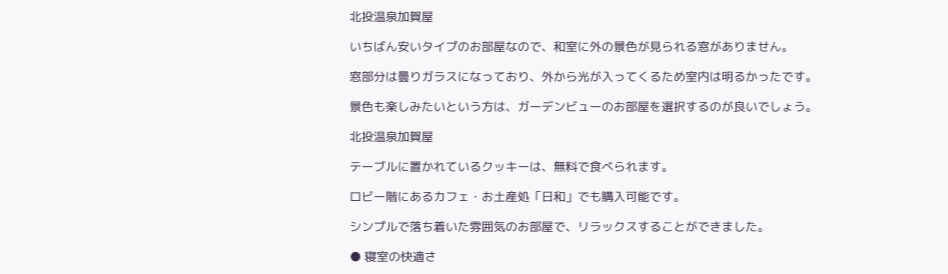北投温泉加賀屋

いちばん安いタイプのお部屋なので、和室に外の景色が見られる窓がありません。

窓部分は曇りガラスになっており、外から光が入ってくるため室内は明るかったです。

景色も楽しみたいという方は、ガーデンビューのお部屋を選択するのが良いでしょう。

北投温泉加賀屋

テーブルに置かれているクッキーは、無料で食べられます。

ロビー階にあるカフェ・お土産処「日和」でも購入可能です。

シンプルで落ち着いた雰囲気のお部屋で、リラックスすることができました。

● 寝室の快適さ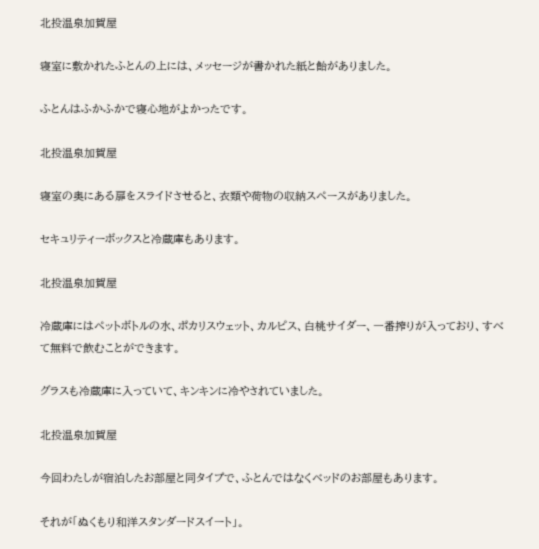北投温泉加賀屋

寝室に敷かれたふとんの上には、メッセージが書かれた紙と飴がありました。

ふとんはふかふかで寝心地がよかったです。

北投温泉加賀屋

寝室の奥にある扉をスライドさせると、衣類や荷物の収納スペースがありました。

セキュリティーボックスと冷蔵庫もあります。

北投温泉加賀屋

冷蔵庫にはペットボトルの水、ポカリスウェット、カルピス、白桃サイダー、一番搾りが入っており、すべて無料で飲むことができます。

グラスも冷蔵庫に入っていて、キンキンに冷やされていました。

北投温泉加賀屋

今回わたしが宿泊したお部屋と同タイプで、ふとんではなくベッドのお部屋もあります。

それが「ぬくもり和洋スタンダードスイート」。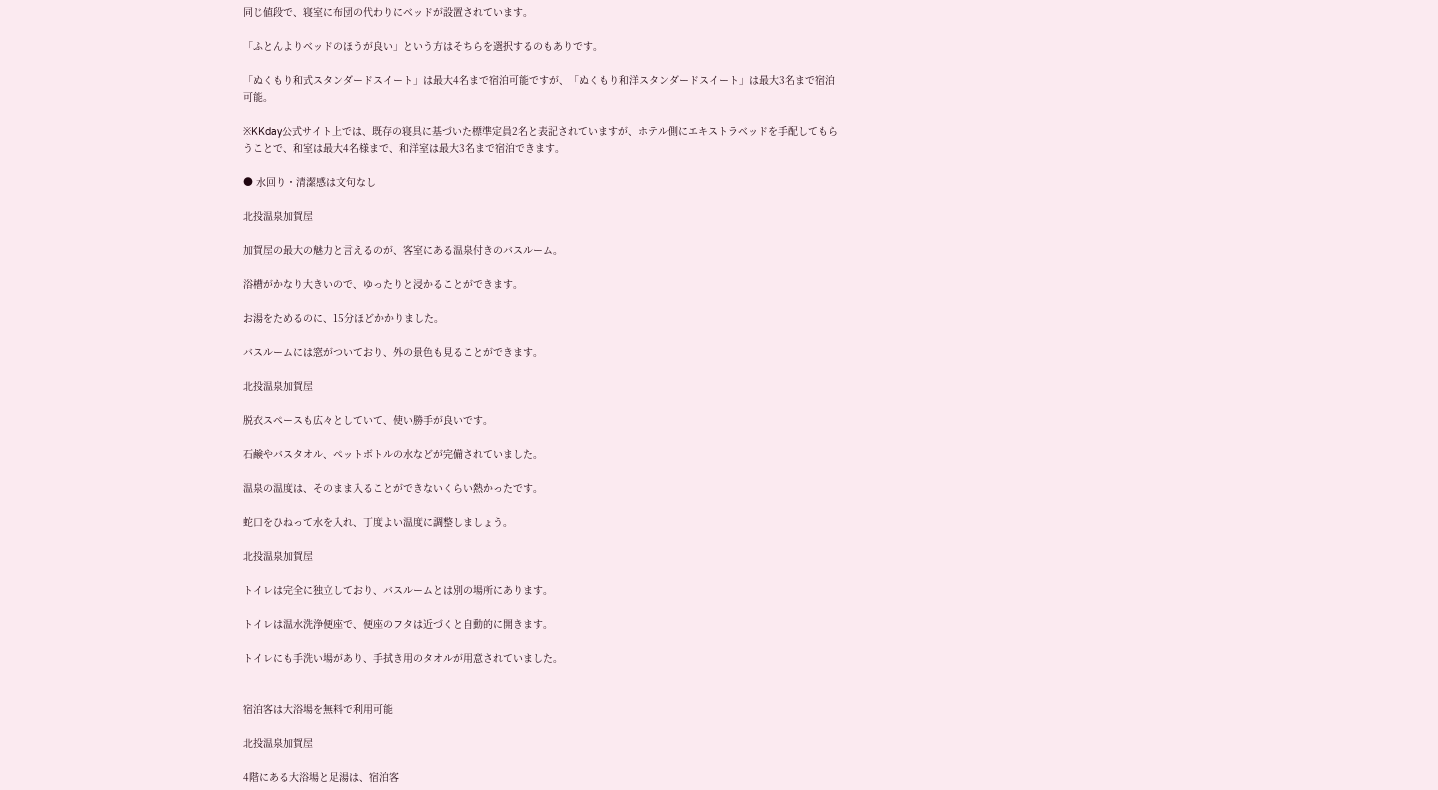同じ値段で、寝室に布団の代わりにベッドが設置されています。

「ふとんよりベッドのほうが良い」という方はそちらを選択するのもありです。

「ぬくもり和式スタンダードスイート」は最大4名まで宿泊可能ですが、「ぬくもり和洋スタンダードスイート」は最大3名まで宿泊可能。

※KKday公式サイト上では、既存の寝具に基づいた標準定員2名と表記されていますが、ホテル側にエキストラベッドを手配してもらうことで、和室は最大4名様まで、和洋室は最大3名まで宿泊できます。

● 水回り・清潔感は文句なし

北投温泉加賀屋

加賀屋の最大の魅力と言えるのが、客室にある温泉付きのバスルーム。

浴槽がかなり大きいので、ゆったりと浸かることができます。

お湯をためるのに、15分ほどかかりました。

バスルームには窓がついており、外の景色も見ることができます。

北投温泉加賀屋

脱衣スペースも広々としていて、使い勝手が良いです。

石鹸やバスタオル、ペットボトルの水などが完備されていました。

温泉の温度は、そのまま入ることができないくらい熱かったです。

蛇口をひねって水を入れ、丁度よい温度に調整しましょう。

北投温泉加賀屋

トイレは完全に独立しており、バスルームとは別の場所にあります。

トイレは温水洗浄便座で、便座のフタは近づくと自動的に開きます。

トイレにも手洗い場があり、手拭き用のタオルが用意されていました。


宿泊客は大浴場を無料で利用可能

北投温泉加賀屋

4階にある大浴場と足湯は、宿泊客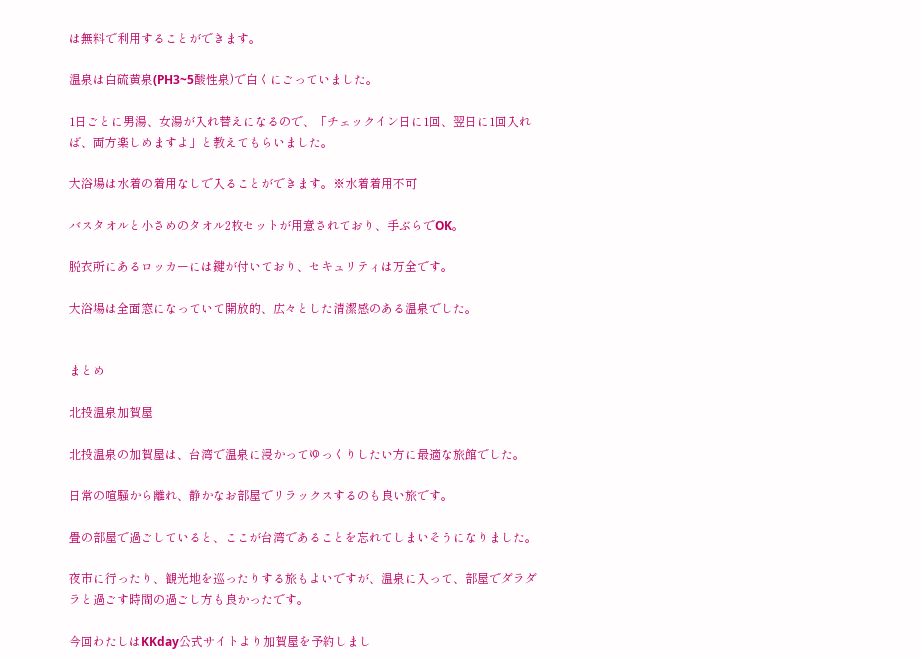は無料で利用することができます。

温泉は白硫黄泉(PH3~5酸性泉)で白くにごっていました。

1日ごとに男湯、女湯が入れ替えになるので、「チェックイン日に1回、翌日に1回入れば、両方楽しめますよ」と教えてもらいました。

大浴場は水着の着用なしで入ることができます。※水着着用不可

バスタオルと小さめのタオル2枚セットが用意されており、手ぶらでOK。

脱衣所にあるロッカーには鍵が付いており、セキュリティは万全です。

大浴場は全面窓になっていて開放的、広々とした清潔感のある温泉でした。


まとめ

北投温泉加賀屋

北投温泉の加賀屋は、台湾で温泉に浸かってゆっくりしたい方に最適な旅館でした。

日常の喧騒から離れ、静かなお部屋でリラックスするのも良い旅です。

畳の部屋で過ごしていると、ここが台湾であることを忘れてしまいそうになりました。

夜市に行ったり、観光地を巡ったりする旅もよいですが、温泉に入って、部屋でダラダラと過ごす時間の過ごし方も良かったです。

今回わたしはKKday公式サイトより加賀屋を予約しまし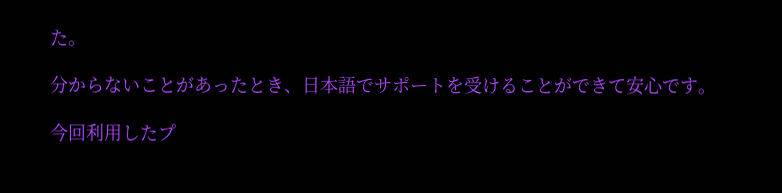た。

分からないことがあったとき、日本語でサポートを受けることができて安心です。

今回利用したプ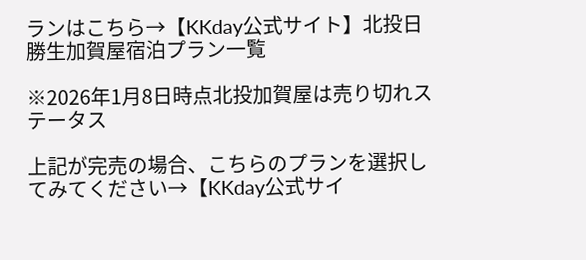ランはこちら→【KKday公式サイト】北投日勝生加賀屋宿泊プラン一覧

※2026年1月8日時点北投加賀屋は売り切れステータス

上記が完売の場合、こちらのプランを選択してみてください→【KKday公式サイ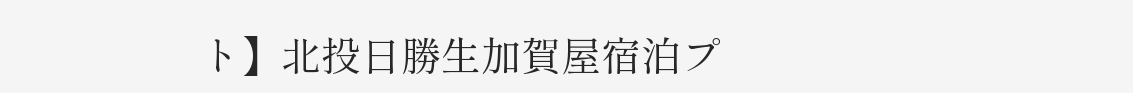ト】北投日勝生加賀屋宿泊プ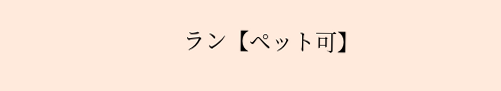ラン【ペット可】